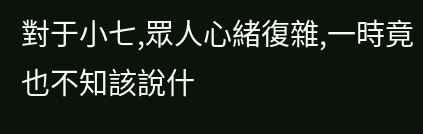對于小七,眾人心緒復雜,一時竟也不知該說什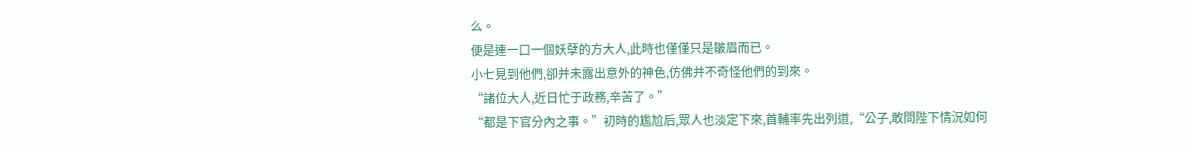么。
便是連一口一個妖孽的方大人,此時也僅僅只是皺眉而已。
小七見到他們,卻并未露出意外的神色,仿佛并不奇怪他們的到來。
“諸位大人,近日忙于政務,辛苦了。”
“都是下官分內之事。”初時的尷尬后,眾人也淡定下來,首輔率先出列道,“公子,敢問陛下情況如何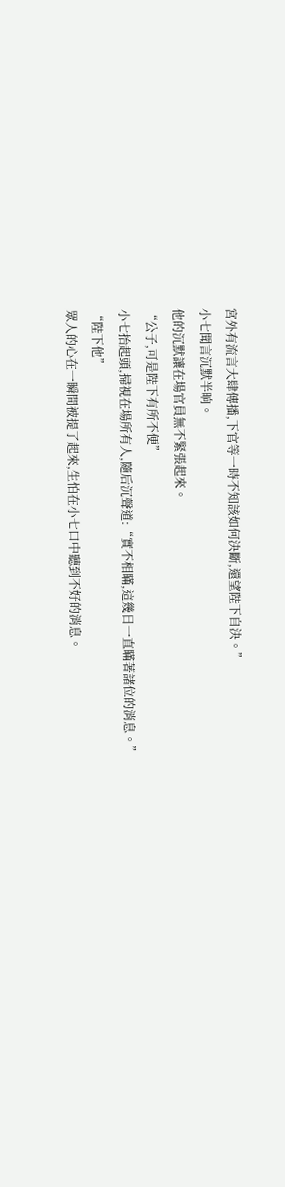宮外有流言大肆傳播,下官等一時不知該如何決斷,還望陛下自決。”
小七聞言沉默半晌。
他的沉默讓在場官員無不緊張起來。
“公子,可是陛下有所不便”
小七抬起頭,掃視在場所有人,隨后沉聲道:“實不相瞞,這幾日一直瞞著諸位的消息。”
“陛下他”
眾人的心在一瞬間被提了起來,生怕在小七口中聽到不好的消息。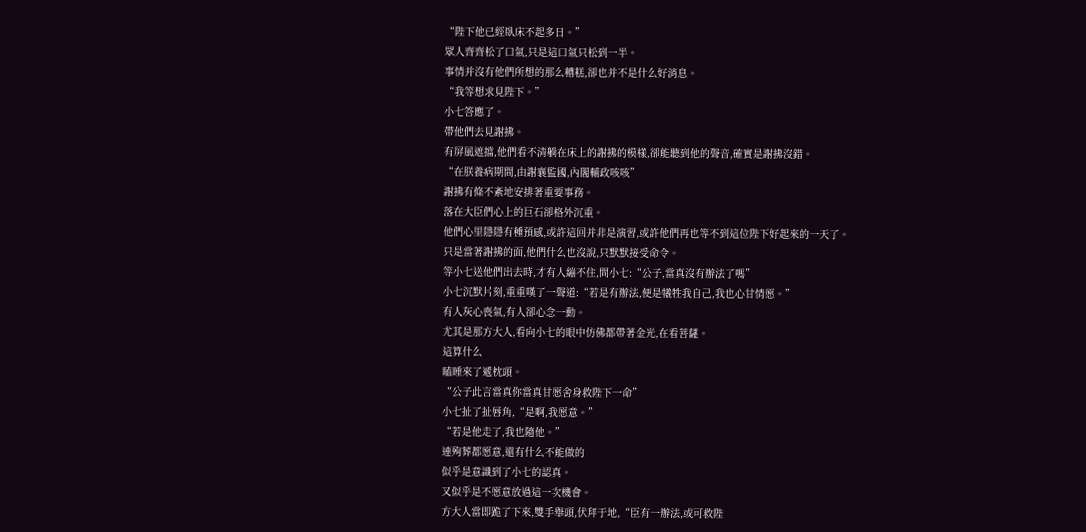“陛下他已經臥床不起多日。”
眾人齊齊松了口氣,只是這口氣只松到一半。
事情并沒有他們所想的那么糟糕,卻也并不是什么好消息。
“我等想求見陛下。”
小七答應了。
帶他們去見謝拂。
有屏風遮擋,他們看不清躺在床上的謝拂的模樣,卻能聽到他的聲音,確實是謝拂沒錯。
“在朕養病期間,由謝襄監國,內閣輔政咳咳”
謝拂有條不紊地安排著重要事務。
落在大臣們心上的巨石卻格外沉重。
他們心里隱隱有種預感,或許這回并非是演習,或許他們再也等不到這位陛下好起來的一天了。
只是當著謝拂的面,他們什么也沒說,只默默接受命令。
等小七送他們出去時,才有人繃不住,問小七:“公子,當真沒有辦法了嗎”
小七沉默片刻,重重嘆了一聲道:“若是有辦法,便是犧牲我自己,我也心甘情愿。”
有人灰心喪氣,有人卻心念一動。
尤其是那方大人,看向小七的眼中仿佛都帶著金光,在看菩薩。
這算什么
瞌睡來了遞枕頭。
“公子此言當真你當真甘愿舍身救陛下一命”
小七扯了扯唇角,“是啊,我愿意。”
“若是他走了,我也隨他。”
連殉葬都愿意,還有什么不能做的
似乎是意識到了小七的認真。
又似乎是不愿意放過這一次機會。
方大人當即跪了下來,雙手舉頭,伏拜于地,“臣有一辦法,或可救陛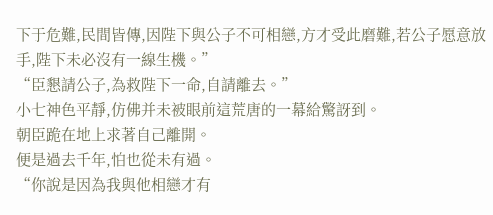下于危難,民間皆傳,因陛下與公子不可相戀,方才受此磨難,若公子愿意放手,陛下未必沒有一線生機。”
“臣懇請公子,為救陛下一命,自請離去。”
小七神色平靜,仿佛并未被眼前這荒唐的一幕給驚訝到。
朝臣跪在地上求著自己離開。
便是過去千年,怕也從未有過。
“你說是因為我與他相戀才有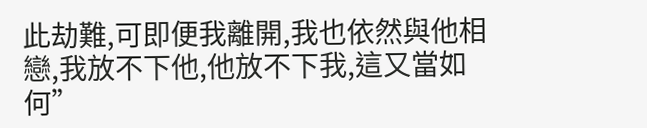此劫難,可即便我離開,我也依然與他相戀,我放不下他,他放不下我,這又當如何”